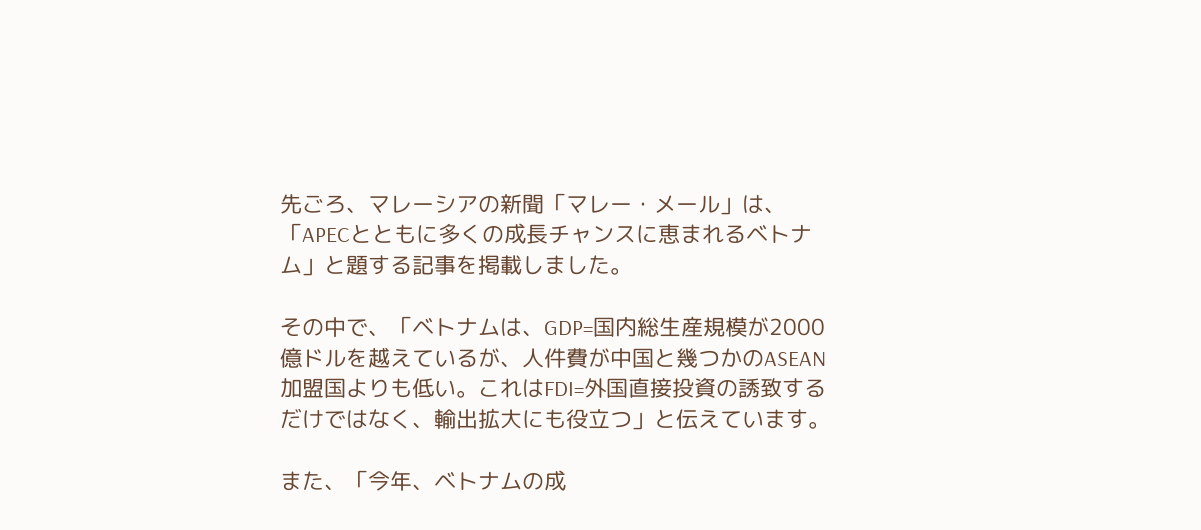先ごろ、マレーシアの新聞「マレー・メール」は、「APECとともに多くの成長チャンスに恵まれるベトナム」と題する記事を掲載しました。

その中で、「ベトナムは、GDP=国内総生産規模が2000億ドルを越えているが、人件費が中国と幾つかのASEAN加盟国よりも低い。これはFDI=外国直接投資の誘致するだけではなく、輸出拡大にも役立つ」と伝えています。

また、「今年、ベトナムの成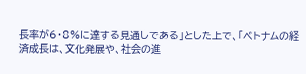長率が6・8%に達する見通しである」とした上で、「ベトナムの経済成長は、文化発展や、社会の進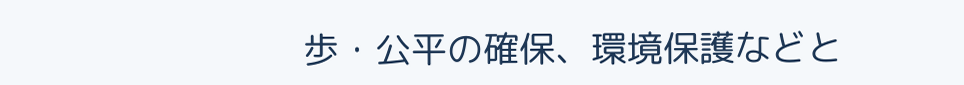歩・公平の確保、環境保護などと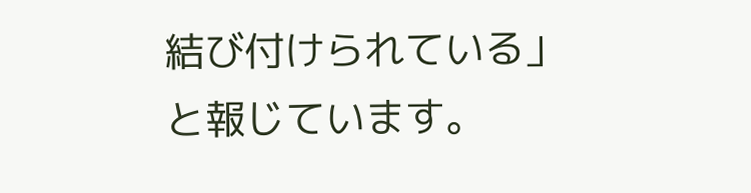結び付けられている」と報じています。